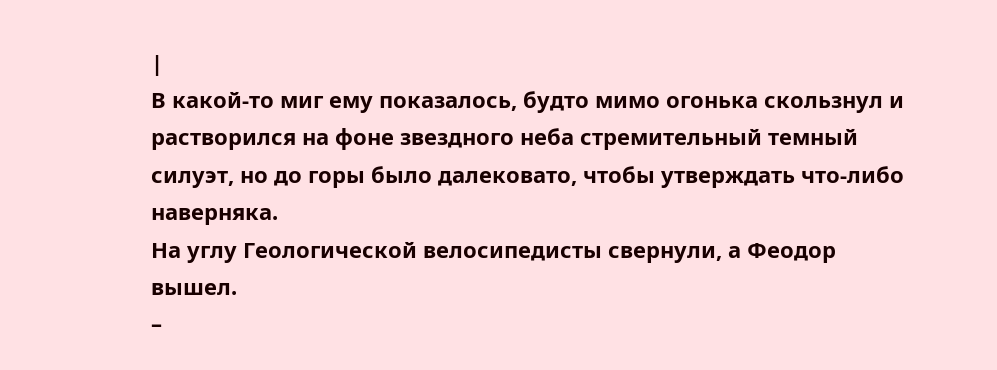|
В какой-то миг ему показалось, будто мимо огонька скользнул и растворился на фоне звездного неба стремительный темный силуэт, но до горы было далековато, чтобы утверждать что-либо наверняка.
На углу Геологической велосипедисты свернули, а Феодор вышел.
–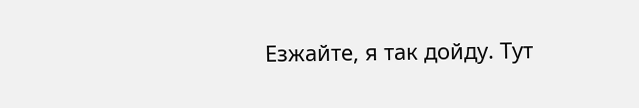Езжайте, я так дойду. Тут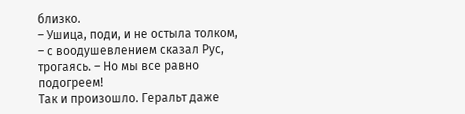близко.
– Ушица, поди, и не остыла толком, – с воодушевлением сказал Рус, трогаясь. – Но мы все равно подогреем!
Так и произошло. Геральт даже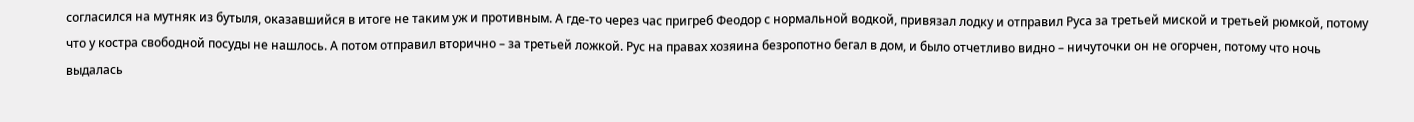согласился на мутняк из бутыля, оказавшийся в итоге не таким уж и противным. А где-то через час пригреб Феодор с нормальной водкой, привязал лодку и отправил Руса за третьей миской и третьей рюмкой, потому что у костра свободной посуды не нашлось. А потом отправил вторично – за третьей ложкой. Рус на правах хозяина безропотно бегал в дом, и было отчетливо видно – ничуточки он не огорчен, потому что ночь выдалась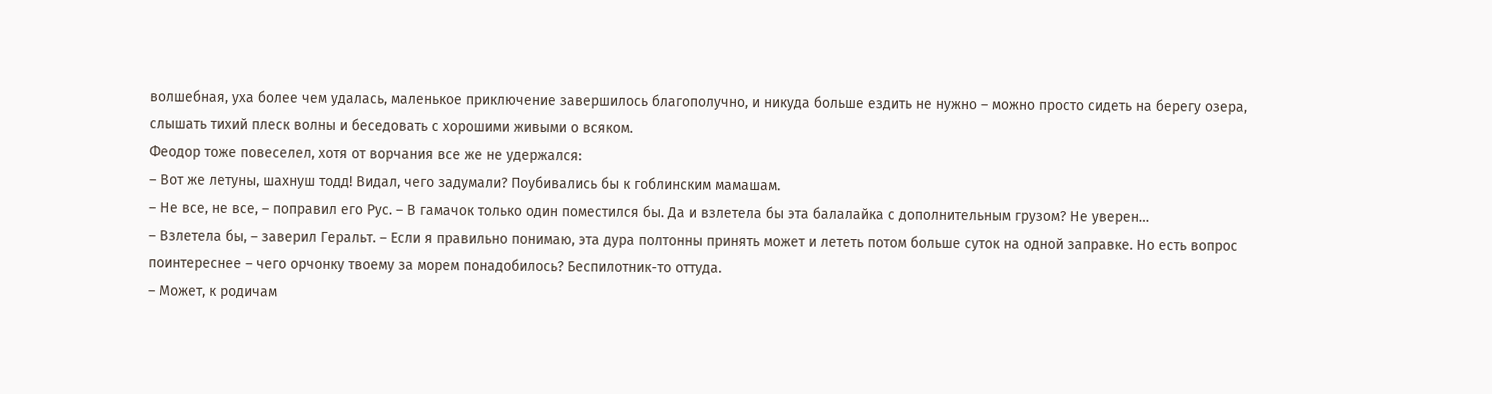волшебная, уха более чем удалась, маленькое приключение завершилось благополучно, и никуда больше ездить не нужно – можно просто сидеть на берегу озера, слышать тихий плеск волны и беседовать с хорошими живыми о всяком.
Феодор тоже повеселел, хотя от ворчания все же не удержался:
– Вот же летуны, шахнуш тодд! Видал, чего задумали? Поубивались бы к гоблинским мамашам.
– Не все, не все, – поправил его Рус. – В гамачок только один поместился бы. Да и взлетела бы эта балалайка с дополнительным грузом? Не уверен…
– Взлетела бы, – заверил Геральт. – Если я правильно понимаю, эта дура полтонны принять может и лететь потом больше суток на одной заправке. Но есть вопрос поинтереснее – чего орчонку твоему за морем понадобилось? Беспилотник-то оттуда.
– Может, к родичам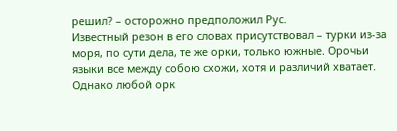решил? – осторожно предположил Рус.
Известный резон в его словах присутствовал – турки из-за моря, по сути дела, те же орки, только южные. Орочьи языки все между собою схожи, хотя и различий хватает. Однако любой орк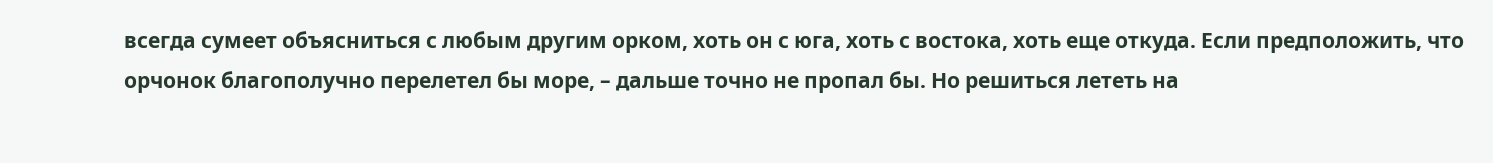всегда сумеет объясниться с любым другим орком, хоть он с юга, хоть с востока, хоть еще откуда. Если предположить, что орчонок благополучно перелетел бы море, – дальше точно не пропал бы. Но решиться лететь на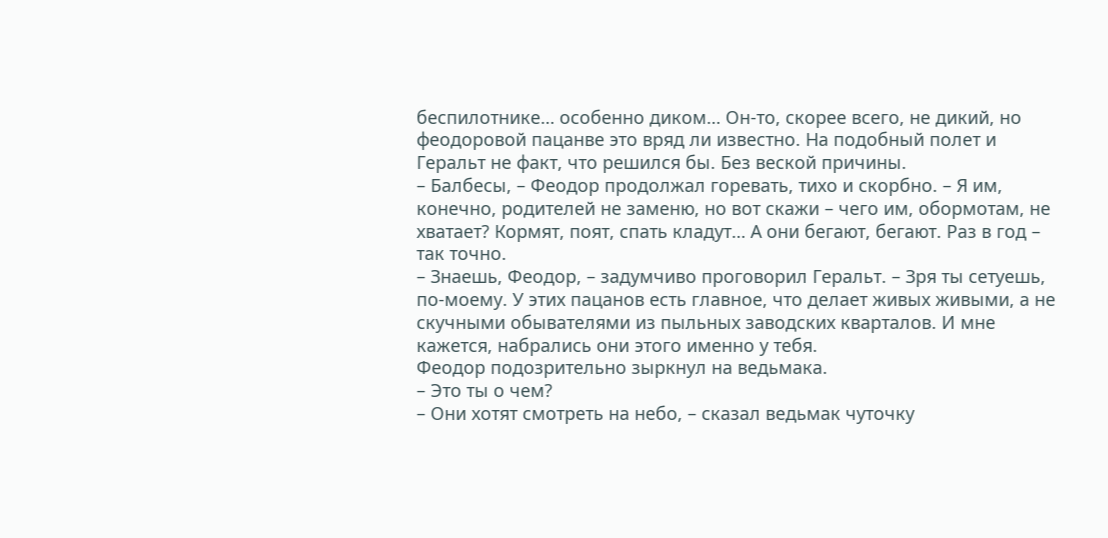беспилотнике… особенно диком… Он-то, скорее всего, не дикий, но феодоровой пацанве это вряд ли известно. На подобный полет и Геральт не факт, что решился бы. Без веской причины.
– Балбесы, – Феодор продолжал горевать, тихо и скорбно. – Я им, конечно, родителей не заменю, но вот скажи – чего им, обормотам, не хватает? Кормят, поят, спать кладут… А они бегают, бегают. Раз в год – так точно.
– Знаешь, Феодор, – задумчиво проговорил Геральт. – Зря ты сетуешь, по-моему. У этих пацанов есть главное, что делает живых живыми, а не скучными обывателями из пыльных заводских кварталов. И мне кажется, набрались они этого именно у тебя.
Феодор подозрительно зыркнул на ведьмака.
– Это ты о чем?
– Они хотят смотреть на небо, – сказал ведьмак чуточку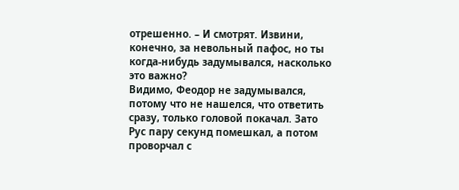отрешенно. – И смотрят. Извини, конечно, за невольный пафос, но ты когда-нибудь задумывался, насколько это важно?
Видимо, Феодор не задумывался, потому что не нашелся, что ответить сразу, только головой покачал. Зато Рус пару секунд помешкал, а потом проворчал с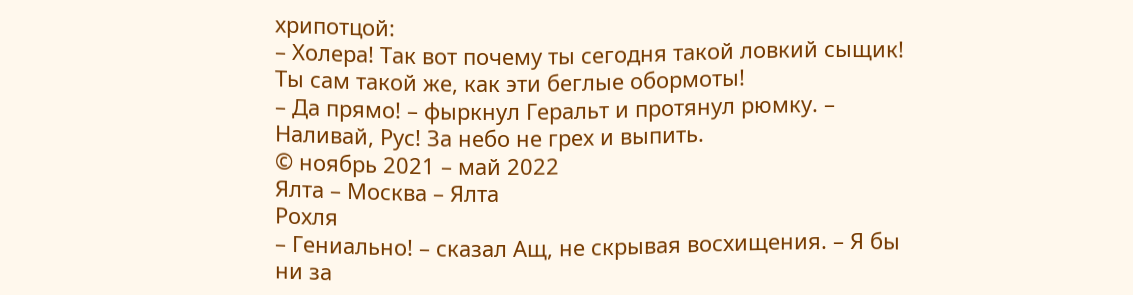хрипотцой:
– Холера! Так вот почему ты сегодня такой ловкий сыщик! Ты сам такой же, как эти беглые обормоты!
– Да прямо! – фыркнул Геральт и протянул рюмку. – Наливай, Рус! За небо не грех и выпить.
© ноябрь 2021 – май 2022
Ялта – Москва – Ялта
Рохля
– Гениально! – сказал Ащ, не скрывая восхищения. – Я бы ни за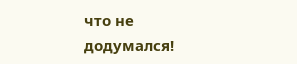что не додумался!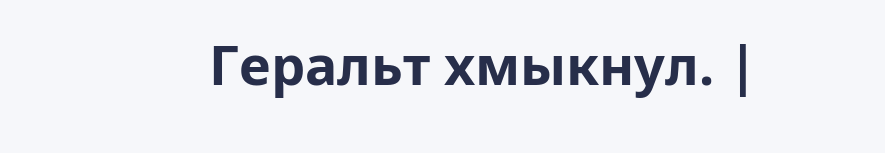Геральт хмыкнул. |